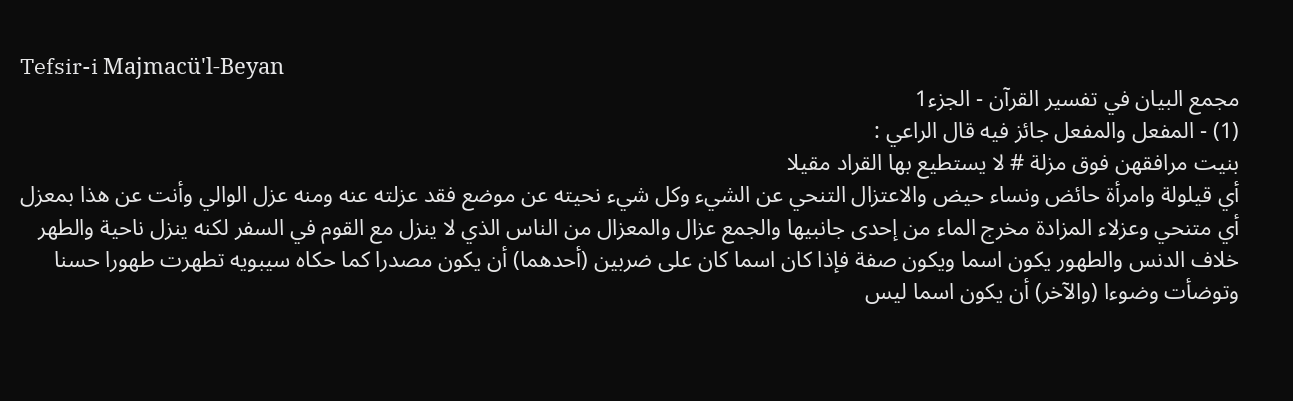Tefsir-i Majmacü'l-Beyan
مجمع البيان في تفسير القرآن - الجزء1
(1) - المفعل والمفعل جائز فيه قال الراعي :
بنيت مرافقهن فوق مزلة # لا يستطيع بها القراد مقيلا
أي قيلولة وامرأة حائض ونساء حيض والاعتزال التنحي عن الشيء وكل شيء نحيته عن موضع فقد عزلته عنه ومنه عزل الوالي وأنت عن هذا بمعزل أي متنحي وعزلاء المزادة مخرج الماء من إحدى جانبيها والجمع عزال والمعزال من الناس الذي لا ينزل مع القوم في السفر لكنه ينزل ناحية والطهر خلاف الدنس والطهور يكون اسما ويكون صفة فإذا كان اسما كان على ضربين (أحدهما) أن يكون مصدرا كما حكاه سيبويه تطهرت طهورا حسنا وتوضأت وضوءا (والآخر) أن يكون اسما ليس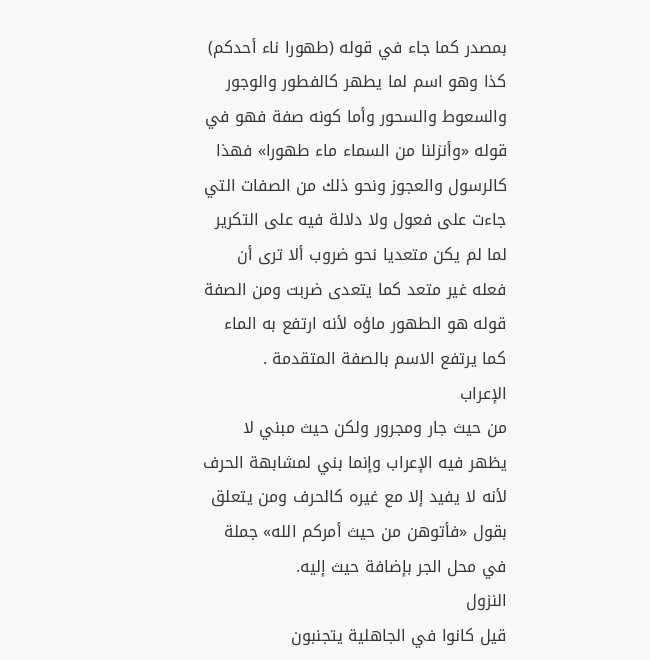بمصدر كما جاء في قوله (طهورا ناء أحدكم) كذا وهو اسم لما يطهر كالفطور والوجور والسعوط والسحور وأما كونه صفة فهو في قوله «وأنزلنا من السماء ماء طهورا» فهذا كالرسول والعجوز ونحو ذلك من الصفات التي جاءت على فعول ولا دلالة فيه على التكرير لما لم يكن متعديا نحو ضروب ألا ترى أن فعله غير متعد كما يتعدى ضربت ومن الصفة قوله هو الطهور ماؤه لأنه ارتفع به الماء كما يرتفع الاسم بالصفة المتقدمة .
الإعراب
من حيث جار ومجرور ولكن حيث مبني لا يظهر فيه الإعراب وإنما بني لمشابهة الحرف لأنه لا يفيد إلا مع غيره كالحرف ومن يتعلق بقول «فأتوهن من حيث أمركم الله» جملة في محل الجر بإضافة حيث إليه.
النزول
قيل كانوا في الجاهلية يتجنبون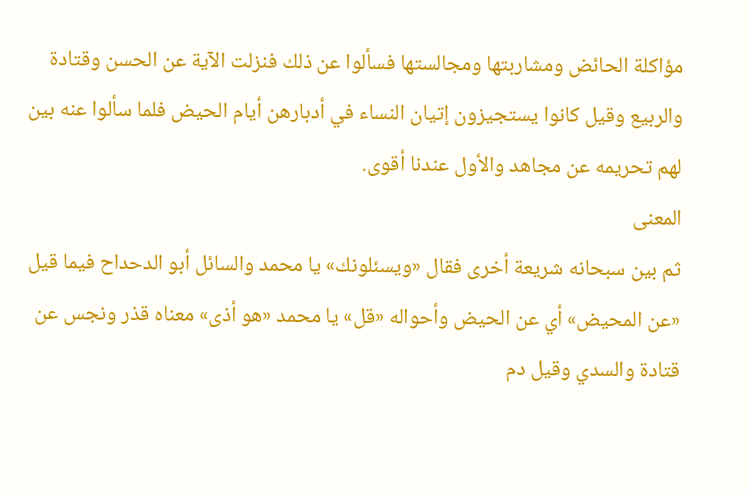مؤاكلة الحائض ومشاربتها ومجالستها فسألوا عن ذلك فنزلت الآية عن الحسن وقتادة والربيع وقيل كانوا يستجيزون إتيان النساء في أدبارهن أيام الحيض فلما سألوا عنه بين لهم تحريمه عن مجاهد والأول عندنا أقوى.
المعنى
ثم بين سبحانه شريعة أخرى فقال «ويسئلونك» يا محمد والسائل أبو الدحداح فيما قيل «عن المحيض» أي عن الحيض وأحواله «قل» يا محمد «هو أذى» معناه قذر ونجس عن قتادة والسدي وقيل دم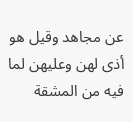عن مجاهد وقيل هو أذى لهن وعليهن لما فيه من المشقة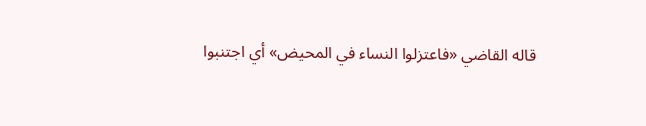قاله القاضي «فاعتزلوا النساء في المحيض» أي اجتنبوا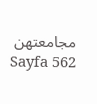مجامعتهن
Sayfa 562